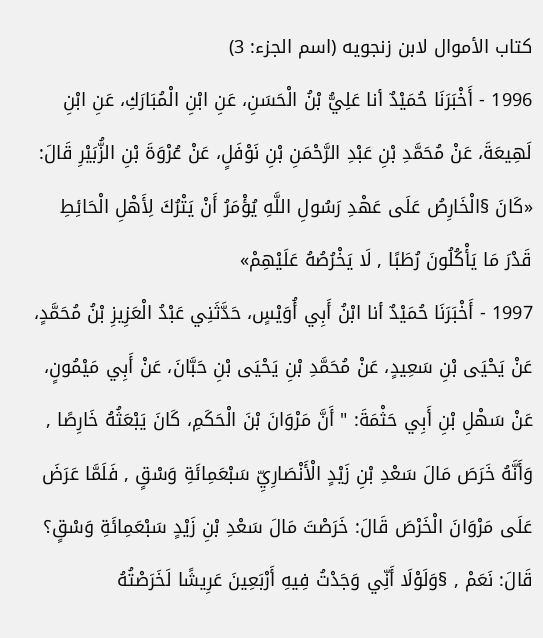كتاب الأموال لابن زنجويه (اسم الجزء: 3)
1996 - أَخْبَرَنَا حُمَيْدٌ أنا عَلِيُّ بْنُ الْحَسَنِ، عَنِ ابْنِ الْمُبَارَكِ، عَنِ ابْنِ لَهِيعَةَ، عَنْ مُحَمَّدِ بْنِ عَبْدِ الرَّحْمَنِ بْنِ نَوْفَلٍ، عَنْ عُرْوَةَ بْنِ الزُّبَيْرِ قَالَ: «كَانَ §الْخَارِصُ عَلَى عَهْدِ رَسُولِ اللَّهِ يُؤْمَرُ أَنْ يَتْرُكَ لِأَهْلِ الْحَائِطِ قَدْرَ مَا يَأْكُلُونَ رُطَبًا , لَا يَخْرُصُهُ عَلَيْهِمْ»
1997 - أَخْبَرَنَا حُمَيْدٌ أنا ابْنُ أَبِي أُوَيْسٍ، حَدَّثَنِي عَبْدُ الْعَزِيزِ بْنُ مُحَمَّدٍ، عَنْ يَحْيَى بْنِ سَعِيدٍ، عَنْ مُحَمَّدِ بْنِ يَحْيَى بْنِ حَبَّانَ، عَنْ أَبِي مَيْمُونٍ، عَنْ سَهْلِ بْنِ أَبِي حَثْمَةَ: " أَنَّ مَرْوَانَ بْنَ الْحَكَمِ، كَانَ يَبْعَثُهُ خَارِصًا , وَأَنَّهُ خَرَصَ مَالَ سَعْدِ بْنِ زَيْدٍ الْأَنْصَارِيِّ سَبْعَمِائَةِ وَسْقٍ , فَلَمَّا عَرَضَ عَلَى مَرْوَانَ الْخَرْصَ قَالَ: خَرَصْتَ مَالَ سَعْدِ بْنِ زَيْدٍ سَبْعَمِائَةِ وَسْقٍ؟ قَالَ: نَعَمْ , §وَلَوْلَا أَنِّي وَجَدْتُ فِيهِ أَرْبَعِينَ عَرِيشًا لَخَرَصْتُهُ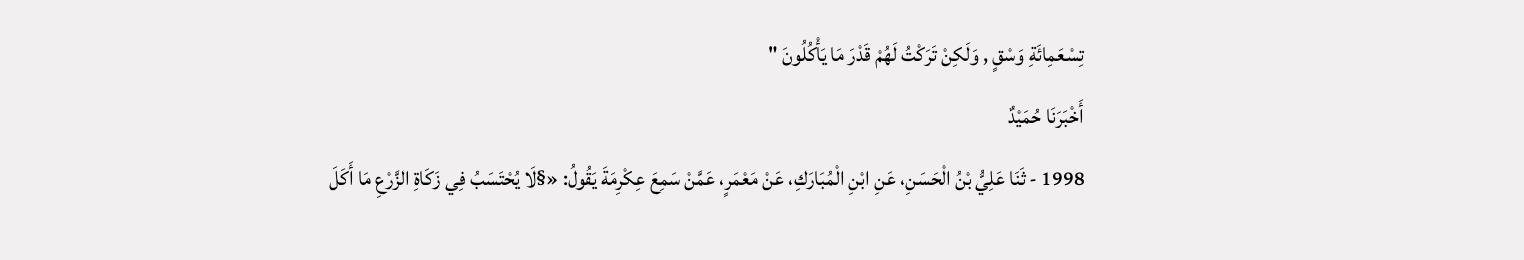تِسْعَمِائَةِ وَسْقٍ , وَلَكِنْ تَرَكْتُ لَهُمْ قَدْرَ مَا يَأْكُلُونَ "
أَخْبَرَنَا حُمَيْدٌ
1998 - ثَنَا عَلِيُّ بْنُ الْحَسَنِ، عَنِ ابْنِ الْمُبَارَكِ، عَنْ مَعْمَرٍ، عَمَّنْ سَمِعَ عِكْرِمَةَ يَقُولُ: «§لَا يُحْتَسَبُ فِي زَكَاةِ الزَّرْعِ مَا أَكَلَ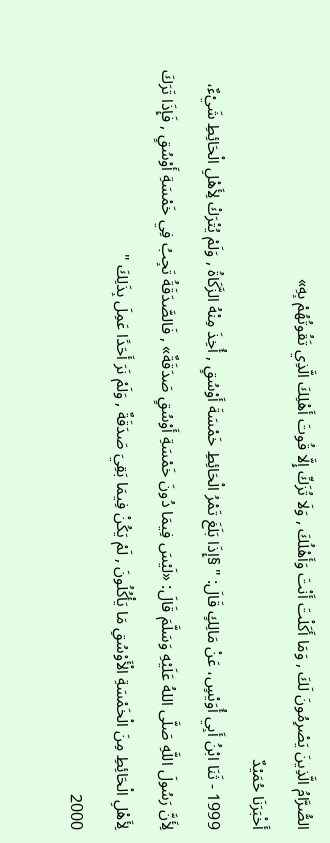الصُّرَّامُ الَّذِينَ يَصْرِمُونَ لَكَ , وَمَا أَكَلْتَ أَنْتَ وَأَهْلُكَ , وَلَا تُزَكِّ إِلَّا قُوتَ أَهْلِكَ الَّذِي تَقُوتُهُمْ بِهِ»
أَخْبَرَنَا حُمَيْدٌ
1999 - ثَنَا ابْنُ أَبِي أُوَيْسٍ، عَنْ مَالِكٍ قَالَ: " §إِذَا بَلَغَ تَمْرُ الْحَائِطِ خَمْسَةَ أَوْسُقٍ , أُخِذَ مِنْهُ الزَّكَاةُ , وَلَمْ يُتْرَكْ لِأَهْلِ الْحَائِطِ شَيْءٌ، لِأَنَّ رَسُولَ اللَّهِ صَلَّى اللهُ عَلَيْهِ وَسَلَّمَ قَالَ: «لَيْسَ فِيمَا دُونَ خَمْسَةِ أَوْسُقٍ صَدَقَةٌ» , فَالصَّدَقَةُ تَجِبُ فِي خَمْسَةِ أَوْسُقٍ , فَإِذَا تَرَكَ لِأَهْلِ الْحَائِطِ مِنَ الْخَمْسَةِ الْأَوْسُقِ مَا يَأْكُلُونَ , لَمْ يَكُنْ فِيمَا بَقِيَ صَدَقَةٌ , وَلَمْ نَرَ أَحَدًا عَمِلَ بِذَلِكَ "
2000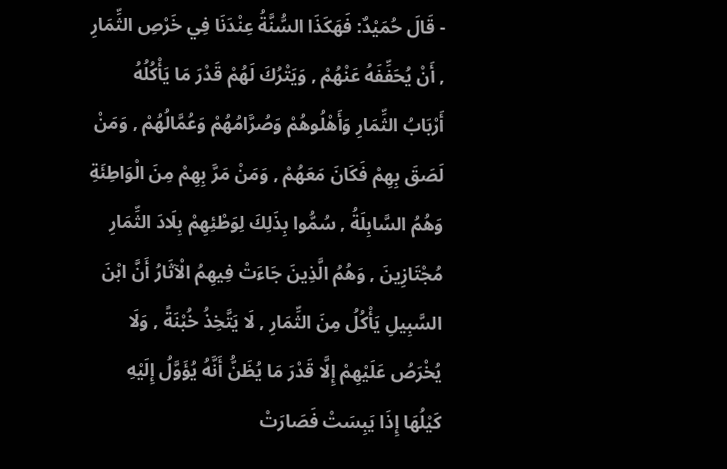- قَالَ حُمَيْدٌ: فَهَكَذَا السُّنَّةُ عِنْدَنَا فِي خَرْصِ الثِّمَارِ , أَنْ يُحَفِّفَهُ عَنْهُمْ , وَيَتْرُكَ لَهُمْ قَدْرَ مَا يَأْكُلُهُ أَرْبَابُ الثِّمَارِ وَأَهْلُوهُمْ وَصُرَّامُهُمْ وَعُمَّالُهُمْ , وَمَنْ لَصَقَ بِهِمْ فَكَانَ مَعَهُمْ , وَمَنْ مَرَّ بِهِمْ مِنَ الْوَاطِئَةِ وَهُمُ السَّابِلَةُ , سُمُّوا بِذَلِكَ لِوَطْئِهِمْ بِلَادَ الثِّمَارِ مُجْتَازِينَ , وَهُمُ الَّذِينَ جَاءَتْ فِيهِمُ الْآثَارُ أَنَّ ابْنَ السَّبِيلِ يَأْكُلُ مِنَ الثِّمَارِ , لَا يَتَّخِذُ خُبْنَةً , وَلَا يُخْرَصُ عَلَيْهِمْ إِلَّا قَدْرَ مَا يُظَنُّ أَنَّهُ يُؤَوَّلُ إِلَيْهِ كَيْلُهَا إِذَا يَبِسَتْ فَصَارَتْ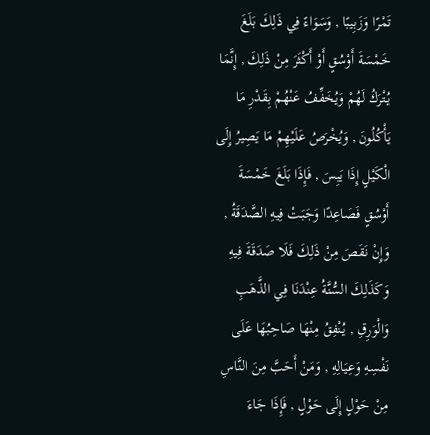تَمْرًا وَزَبِيبًا , وَسَوَاءً فِي ذَلِكَ بَلَغَ خَمْسَةَ أَوْسُقٍ أَوْ أَكْثَرَ مِنْ ذَلِكَ , إِنَّمَا يُتْرَكُ لَهُمْ وَيُخَفِّفُ عَنْهُمْ بِقَدْرِ مَا يَأْكُلُونَ , وَيُخْرَصُ عَلَيْهِمْ مَا يَصِيرُ إِلَى الْكَيْلٍ إِذَا يَبِسَ , فَإِذَا بَلَغَ خَمْسَةَ أَوْسُقٍ فَصَاعِدًا وَجَبَتْ فِيهِ الصَّدَقَةُ , وَإِنْ نَقَصَ مِنْ ذَلِكَ فَلَا صَدَقَةَ فِيهِ وَكَذَلِكَ السُّنَّةُ عِنْدَنَا فِي الذَّهَبِ وَالْوَرِقِ , يُنْفِقُ مِنْهَا صَاحِبُهَا عَلَى نَفْسِهِ وَعِيَالِهِ , وَمَنْ أَحَبَّ مِنَ النَّاسِ مِنْ حَوْلٍ إِلَى حَوْلٍ , فَإِذَا جَاءَ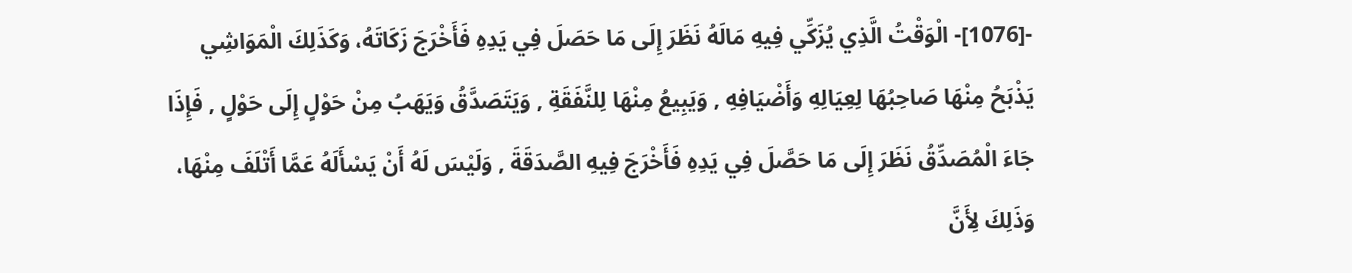-[1076]- الْوَقْتُ الَّذِي يُزَكِّي فِيهِ مَالَهُ نَظَرَ إِلَى مَا حَصَلَ فِي يَدِهِ فَأَخْرَجَ زَكَاتَهُ، وَكَذَلِكَ الْمَوَاشِي يَذْبَحُ مِنْهَا صَاحِبُهَا لِعِيَالِهِ وَأَضْيَافِهِ , وَيَبِيعُ مِنْهَا لِلنَّفَقَةِ , وَيَتَصَدَّقُ وَيَهَبُ مِنْ حَوْلٍ إِلَى حَوْلٍ , فَإِذَا جَاءَ الْمُصَدِّقُ نَظَرَ إِلَى مَا حَصَّلَ فِي يَدِهِ فَأَخْرَجَ فِيهِ الصَّدَقَةَ , وَلَيْسَ لَهُ أَنْ يَسْأَلَهُ عَمَّا أَتْلَفَ مِنْهَا، وَذَلِكَ لِأَنَّ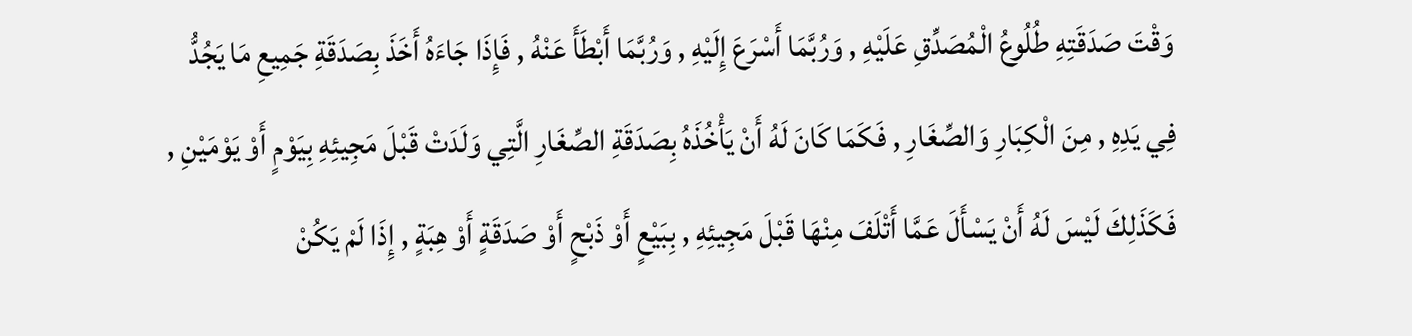وَقْتَ صَدَقَتِهِ طُلُوعُ الْمُصَدِّقِ عَلَيْهِ , وَرُبَّمَا أَسْرَعَ إِلَيْهِ , وَرُبَّمَا أَبْطَأَ عَنْهُ , فَإِذَا جَاءَهُ أَخَذَ بِصَدَقَةِ جَمِيعِ مَا يَجُدُّ فِي يَدِهِ , مِنَ الْكِبَارِ وَالصِّغَارِ , فَكَمَا كَانَ لَهُ أَنْ يَأْخُذَهُ بِصَدَقَةِ الصِّغَارِ الَّتِي وَلَدَتْ قَبْلَ مَجِيئِهِ بِيَوْمٍ أَوْ يَوْمَيْنِ , فَكَذَلِكَ لَيْسَ لَهُ أَنْ يَسْأَلَ عَمَّا أَتْلَفَ مِنْهَا قَبْلَ مَجِيئِهِ , بِبَيْعٍ أَوْ ذَبْحٍ أَوْ صَدَقَةٍ أَوْ هِبَةٍ , إِذَا لَمْ يَكُنْ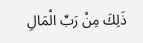ذَلِكَ مِنْ رَبِّ الْمَالِ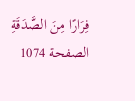فِرَارًا مِنَ الصَّدَقَةِ
الصفحة 1074